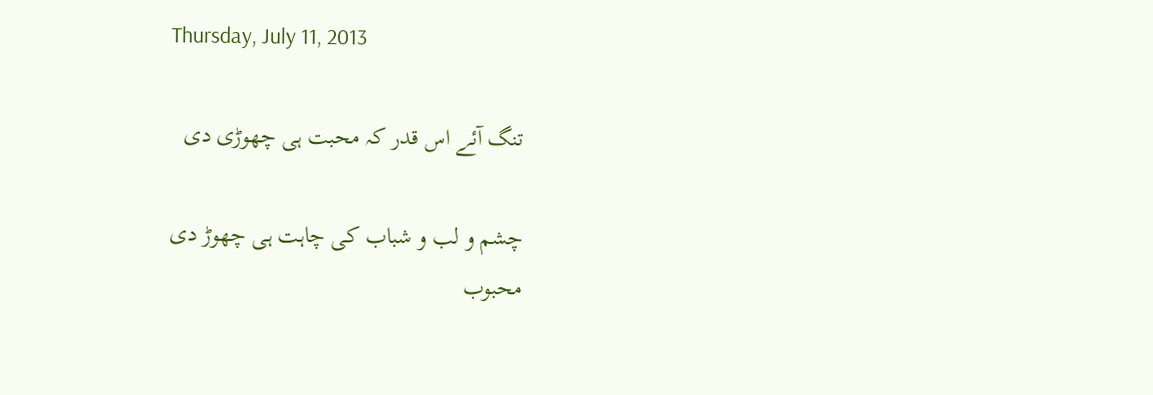Thursday, July 11, 2013

تنگ آئے اس قدر کہ محبت ہی چھوڑی دی

چشم و لب و شباب کی چاہت ہی چھوڑ دی
محبوب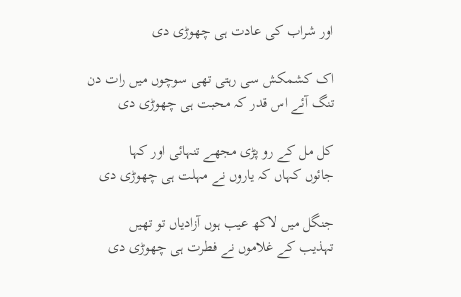اور شراب کی عادت ہی چھوڑی دی

اک کشمکش سی رہتی تھی سوچوں میں رات دن
تنگ آئے اس قدر کہ محبت ہی چھوڑی دی

کل مل کے رو پڑی مجھے تنہائی اور کہا
جائوں کہاں کہ یاروں نے مہلت ہی چھوڑی دی

جنگل میں لاکھ عیب ہوں آزادیاں تو تھیں
تہذیب کے غلاموں نے فطرت ہی چھوڑی دی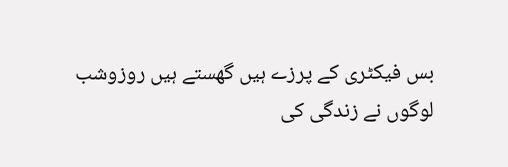بس فیکٹری کے پرزے ہیں گھستے ہیں روزوشب
لوگوں نے زندگی کی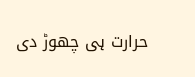حرارت ہی چھوڑ دی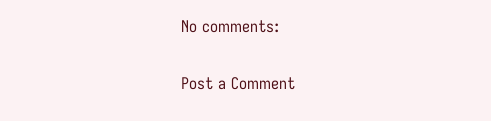No comments:

Post a Comment